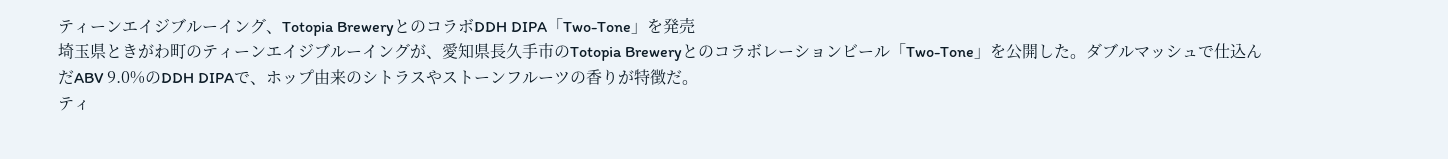ティーンエイジブルーイング、Totopia BreweryとのコラボDDH DIPA「Two-Tone」を発売
埼玉県ときがわ町のティーンエイジブルーイングが、愛知県長久手市のTotopia Breweryとのコラボレーションビール「Two-Tone」を公開した。ダブルマッシュで仕込んだABV 9.0%のDDH DIPAで、ホップ由来のシトラスやストーンフルーツの香りが特徴だ。
ティ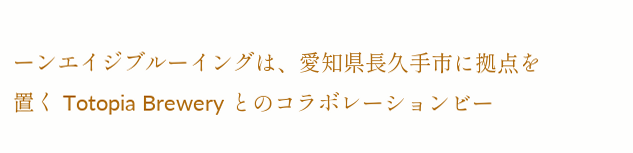ーンエイジブルーイングは、愛知県長久手市に拠点を置く Totopia Brewery とのコラボレーションビー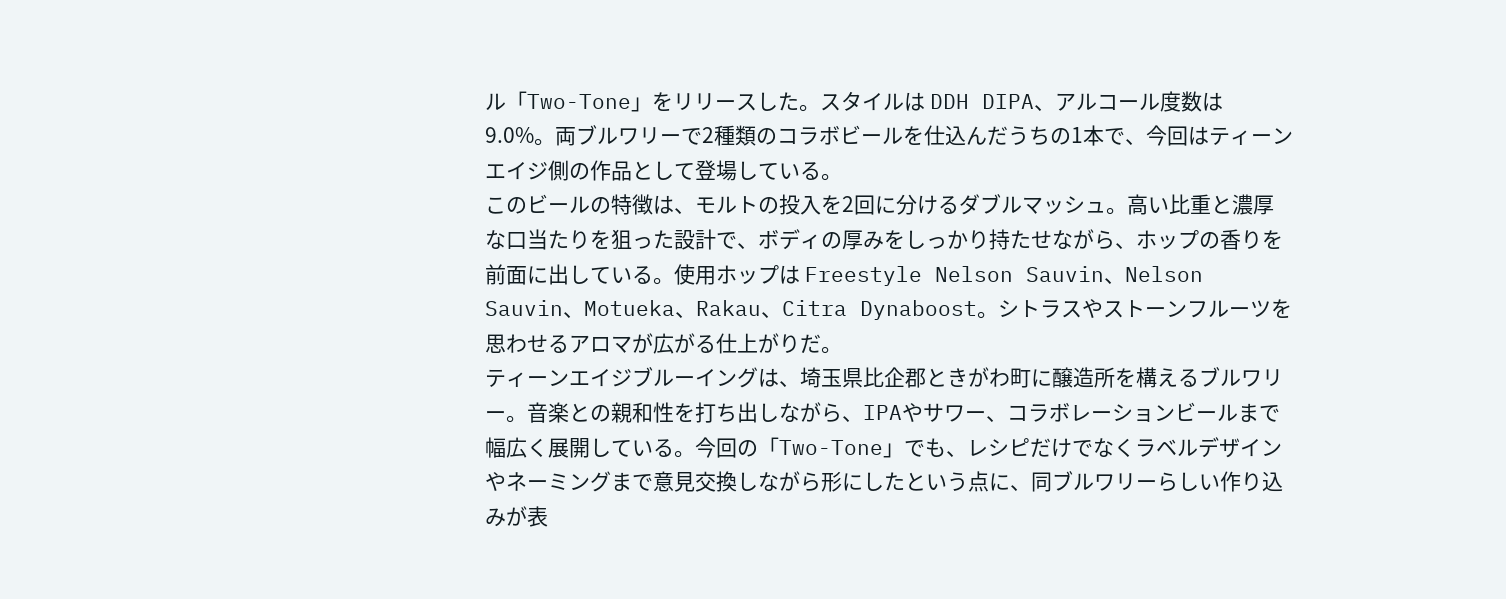ル「Two-Tone」をリリースした。スタイルは DDH DIPA、アルコール度数は 9.0%。両ブルワリーで2種類のコラボビールを仕込んだうちの1本で、今回はティーンエイジ側の作品として登場している。
このビールの特徴は、モルトの投入を2回に分けるダブルマッシュ。高い比重と濃厚な口当たりを狙った設計で、ボディの厚みをしっかり持たせながら、ホップの香りを前面に出している。使用ホップは Freestyle Nelson Sauvin、Nelson Sauvin、Motueka、Rakau、Citra Dynaboost。シトラスやストーンフルーツを思わせるアロマが広がる仕上がりだ。
ティーンエイジブルーイングは、埼玉県比企郡ときがわ町に醸造所を構えるブルワリー。音楽との親和性を打ち出しながら、IPAやサワー、コラボレーションビールまで幅広く展開している。今回の「Two-Tone」でも、レシピだけでなくラベルデザインやネーミングまで意見交換しながら形にしたという点に、同ブルワリーらしい作り込みが表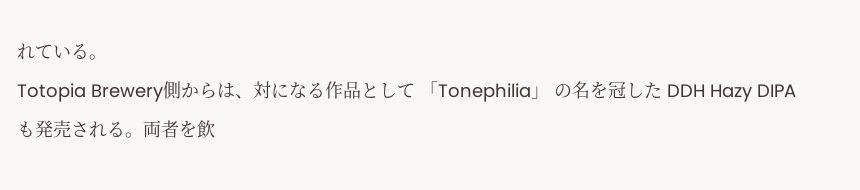れている。
Totopia Brewery側からは、対になる作品として 「Tonephilia」 の名を冠した DDH Hazy DIPA も発売される。両者を飲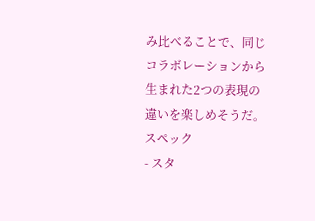み比べることで、同じコラボレーションから生まれた2つの表現の違いを楽しめそうだ。
スペック
- スタ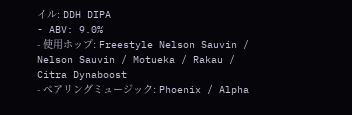イル: DDH DIPA
- ABV: 9.0%
- 使用ホップ: Freestyle Nelson Sauvin / Nelson Sauvin / Motueka / Rakau / Citra Dynaboost
- ペアリングミュージック: Phoenix / Alpha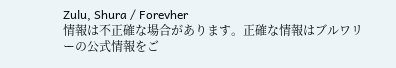Zulu, Shura / Forevher
情報は不正確な場合があります。正確な情報はブルワリーの公式情報をご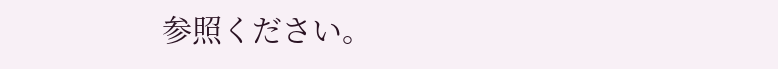参照ください。